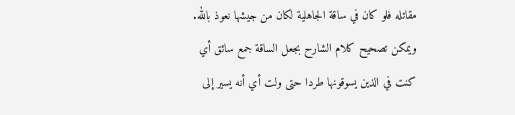مقاتله فلو كان في ساقة الجاهلية لكان من جيشها نعوذ بالله.
ويمكن تصحيح كلام الشارح بجعل الساقة جمع سائق أي كنت في الذين يسوقونها طردا حتى ولت أي أنه يسير إلى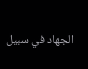الجهاد في سبيل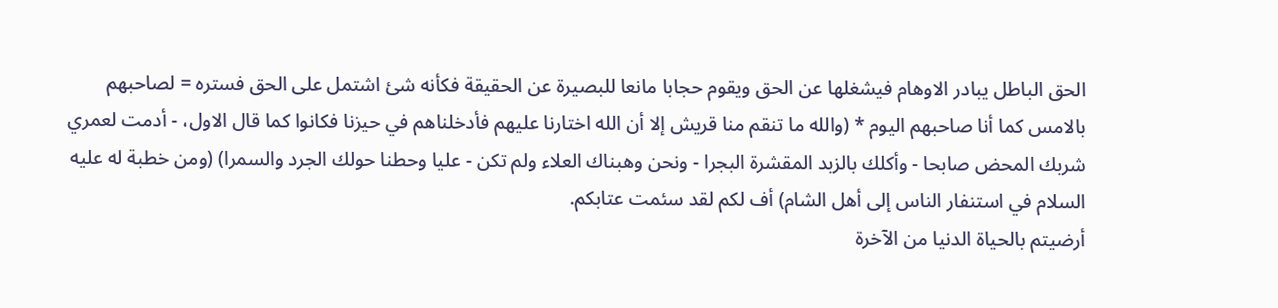الحق الباطل يبادر الاوهام فيشغلها عن الحق ويقوم حجابا مانعا للبصيرة عن الحقيقة فكأنه شئ اشتمل على الحق فستره = لصاحبهم بالامس كما أنا صاحبهم اليوم * (والله ما تنقم منا قريش إلا أن الله اختارنا عليهم فأدخلناهم في حيزنا فكانوا كما قال الاول، - أدمت لعمري شربك المحض صابحا - وأكلك بالزبد المقشرة البجرا - ونحن وهبناك العلاء ولم تكن - عليا وحطنا حولك الجرد والسمرا) (ومن خطبة له عليه السلام في استنفار الناس إلى أهل الشام) أف لكم لقد سئمت عتابكم.
أرضيتم بالحياة الدنيا من الآخرة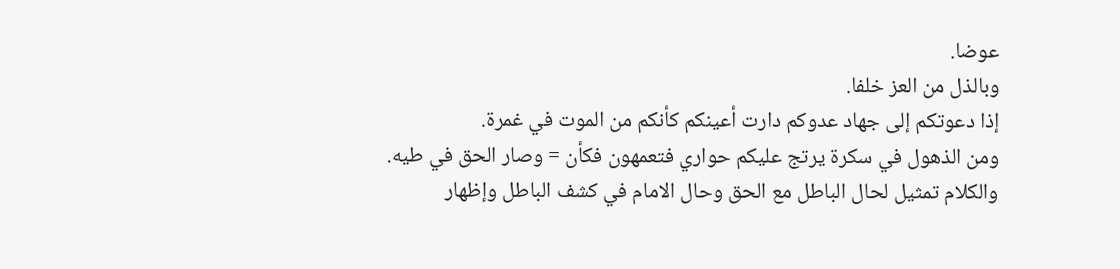عوضا.
وبالذل من العز خلفا.
إذا دعوتكم إلى جهاد عدوكم دارت أعينكم كأنكم من الموت في غمرة.
ومن الذهول في سكرة يرتج عليكم حواري فتعمهون فكأن = وصار الحق في طيه.
والكلام تمثيل لحال الباطل مع الحق وحال الامام في كشف الباطل وإظهار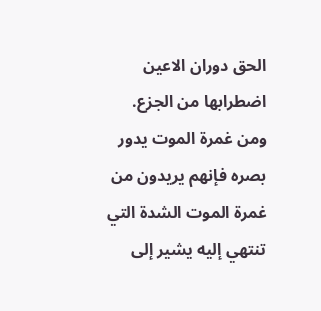الحق دوران الاعين اضطرابها من الجزع.
ومن غمرة الموت يدور بصره فإنهم يريدون من غمرة الموت الشدة التي تنتهي إليه يشير إلى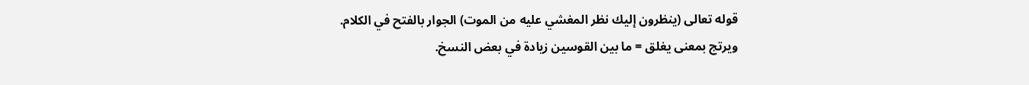قوله تعالى (ينظرون إليك نظر المغشي عليه من الموت) الجوار بالفتح في الكلام.
ويرتج بمعنى يغلق = ما بين القوسين زيادة في بعض النسخ.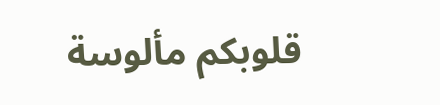قلوبكم مألوسة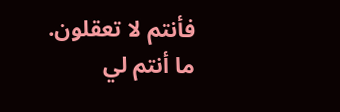فأنتم لا تعقلون.
ما أنتم لي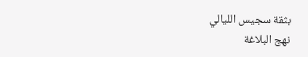بثقة سجيس الليالي
نهج البلاغة